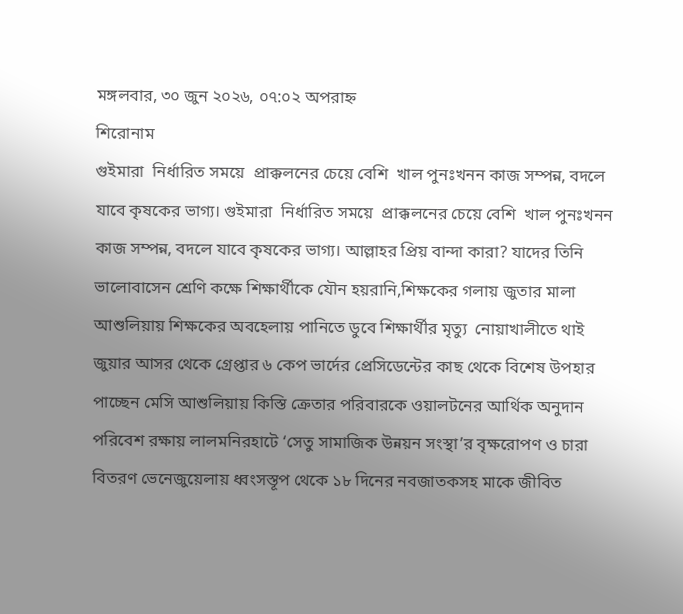মঙ্গলবার, ৩০ জুন ২০২৬, ০৭:০২ অপরাহ্ন
শিরোনাম
গুইমারা  নির্ধারিত সময়ে  প্রাক্কলনের চেয়ে বেশি  খাল পুনঃখনন কাজ সম্পন্ন, বদলে যাবে কৃষকের ভাগ্য। গুইমারা  নির্ধারিত সময়ে  প্রাক্কলনের চেয়ে বেশি  খাল পুনঃখনন কাজ সম্পন্ন, বদলে যাবে কৃষকের ভাগ্য। আল্লাহর প্রিয় বান্দা কারা? যাদের তিনি ভালোবাসেন শ্রেণি কক্ষে শিক্ষার্থীকে যৌন হয়রানি,শিক্ষকের গলায় জুতার মালা আশুলিয়ায় শিক্ষকের অবহেলায় পানিতে ডুবে শিক্ষার্থীর মৃত্যু  নোয়াখালীতে থাই জুয়ার আসর থেকে গ্রেপ্তার ৬ কেপ ভার্দের প্রেসিডেন্টের কাছ থেকে বিশেষ উপহার পাচ্ছেন মেসি আশুলিয়ায় কিস্তি ক্রেতার পরিবারকে ওয়ালটনের আর্থিক অনুদান  পরিবেশ রক্ষায় লালমনিরহাটে ‘সেতু সামাজিক উন্নয়ন সংস্থা’র বৃক্ষরোপণ ও চারা বিতরণ ভেনেজুয়েলায় ধ্বংসস্তূপ থেকে ১৮ দিনের নবজাতকসহ মাকে জীবিত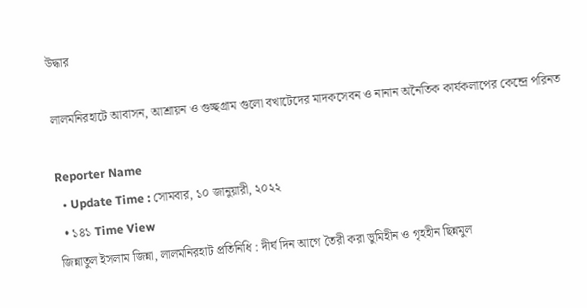উদ্ধার

লালমনিরহাটে আবাসন, আশ্রায়ন ও গুচ্ছগ্রাম গুলো বখাটেদের মাদকসেবন ও নানান অনৈতিক কার্যকলাপের কেন্দ্রে পরিনত

Reporter Name
  • Update Time : সোমবার, ১০ জানুয়ারী, ২০২২
  • ১৪১ Time View
জিন্নাতুল ইসলাম জিন্না, লালমনিরহাট প্রতিনিধি : দীর্ঘ দিন আগে তৈরী করা ভুমিহীন ও গৃহহীন ছিন্নমুল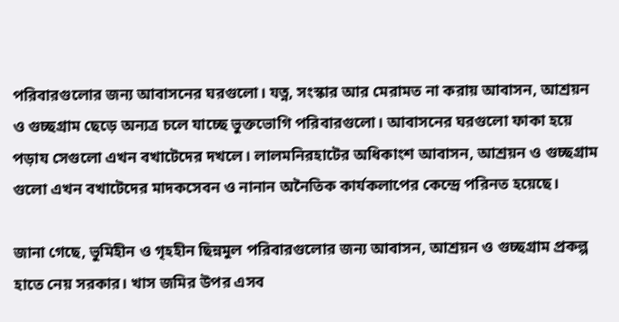পরিবারগুলোর জন্য আবাসনের ঘরগুলো। যত্ন, সংস্কার আর মেরামত না করায় আবাসন, আশ্রয়ন ও গুচ্ছগ্রাম ছেড়ে অন্যত্র চলে যাচ্ছে ভুক্তভোগি পরিবারগুলো। আবাসনের ঘরগুলো ফাকা হয়ে পড়ায সেগুলো এখন বখাটেদের দখলে। লালমনিরহাটের অধিকাংশ আবাসন, আশ্রয়ন ও গুচ্ছগ্রাম গুলো এখন বখাটেদের মাদকসেবন ও নানান অনৈতিক কার্যকলাপের কেন্দ্রে পরিনত হয়েছে।

জানা গেছে, ভুমিহীন ও গৃহহীন ছিন্নমুল পরিবারগুলোর জন্য আবাসন, আশ্রয়ন ও গুচ্ছগ্রাম প্রকল্প হাতে নেয় সরকার। খাস জমির উপর এসব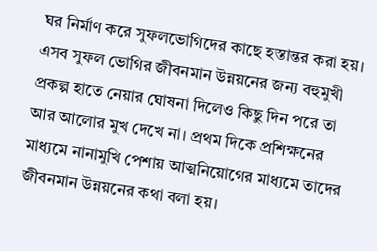ঘর নির্মাণ করে সুফলভোগিদের কাছে হস্তান্তর করা হয়। এসব সুফল ভোগির জীবনমান উন্নয়নের জন্য বহুমুখী প্রকল্প হাতে নেয়ার ঘোষনা দিলেও কিছু দিন পরে তা আর আলোর মুখ দেখে না। প্রথম দিকে প্রশিক্ষনের মাধ্যমে নানামুখি পেশায় আত্মনিয়োগের মাধ্যমে তাদের জীবনমান উন্নয়নের কথা বলা হয়।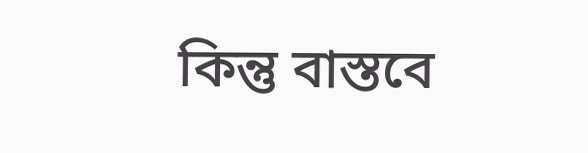কিন্তু বাস্তবে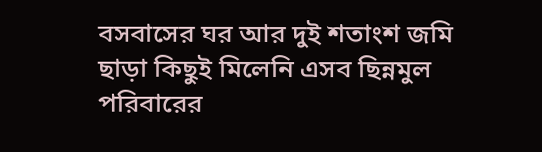বসবাসের ঘর আর দুই শতাংশ জমি ছাড়া কিছুই মিলেনি এসব ছিন্নমুল পরিবারের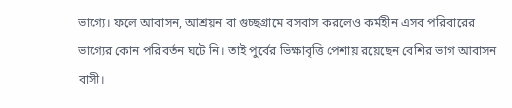ভাগ্যে। ফলে আবাসন, আশ্রয়ন বা গুচ্ছগ্রামে বসবাস করলেও কর্মহীন এসব পরিবারের ভাগ্যের কোন পরিবর্তন ঘটে নি। তাই পুর্বের ভিক্ষাবৃত্তি পেশায় রয়েছেন বেশির ভাগ আবাসন বাসী।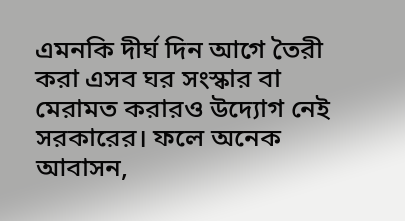এমনকি দীর্ঘ দিন আগে তৈরী করা এসব ঘর সংস্কার বা মেরামত করারও উদ্যোগ নেই সরকারের। ফলে অনেক আবাসন,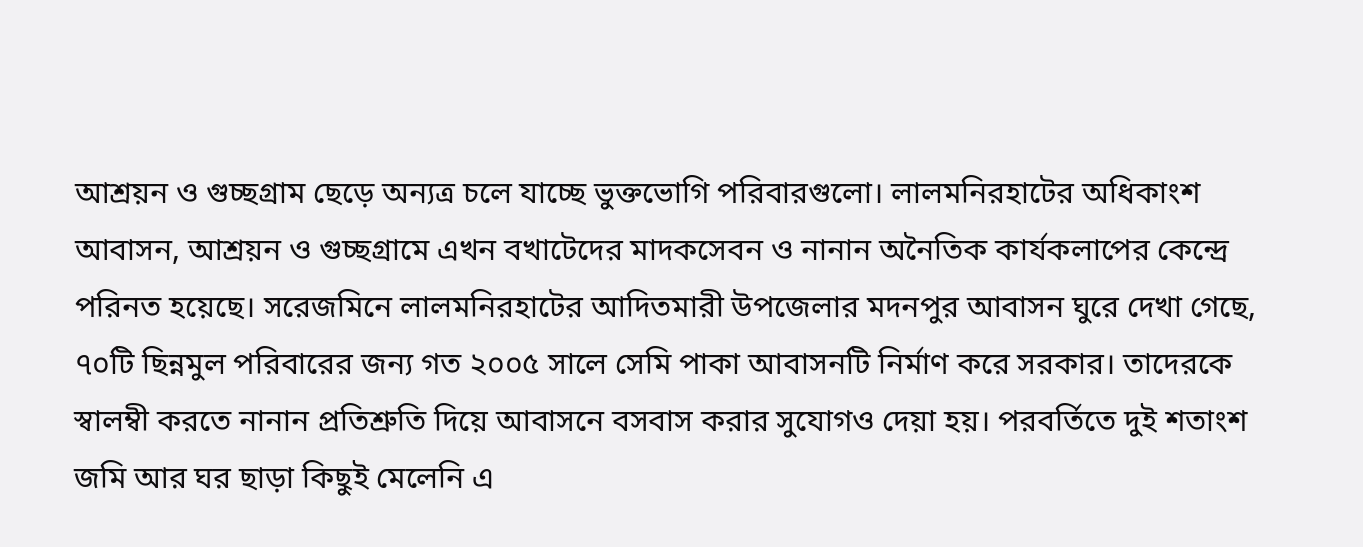আশ্রয়ন ও গুচ্ছগ্রাম ছেড়ে অন্যত্র চলে যাচ্ছে ভুক্তভোগি পরিবারগুলো। লালমনিরহাটের অধিকাংশ আবাসন, আশ্রয়ন ও গুচ্ছগ্রামে এখন বখাটেদের মাদকসেবন ও নানান অনৈতিক কার্যকলাপের কেন্দ্রে পরিনত হয়েছে। সরেজমিনে লালমনিরহাটের আদিতমারী উপজেলার মদনপুর আবাসন ঘুরে দেখা গেছে, ৭০টি ছিন্নমুল পরিবারের জন্য গত ২০০৫ সালে সেমি পাকা আবাসনটি নির্মাণ করে সরকার। তাদেরকে স্বালম্বী করতে নানান প্রতিশ্রুতি দিয়ে আবাসনে বসবাস করার সুযোগও দেয়া হয়। পরবর্তিতে দুই শতাংশ জমি আর ঘর ছাড়া কিছুই মেলেনি এ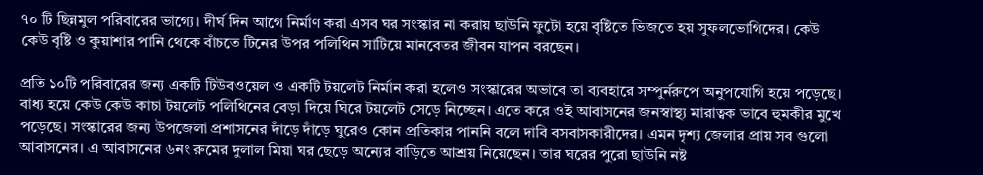৭০ টি ছিন্নমুল পরিবারের ভাগ্যে। দীর্ঘ দিন আগে নির্মাণ করা এসব ঘর সংস্কার না করায় ছাউনি ফুটো হয়ে বৃষ্টিতে ভিজতে হয় সুফলভোগিদের। কেউ কেউ বৃষ্টি ও কুয়াশার পানি থেকে বাঁচতে টিনের উপর পলিথিন সাটিয়ে মানবেতর জীবন যাপন বরছেন।

প্রতি ১০টি পরিবারের জন্য একটি টিউবওয়েল ও একটি টয়লেট নির্মান করা হলেও সংস্কারের অভাবে তা ব্যবহারে সম্পুর্নরুপে অনুপযোগি হয়ে পড়েছে। বাধ্য হয়ে কেউ কেউ কাচা টয়লেট পলিথিনের বেড়া দিয়ে ঘিরে টয়লেট সেড়ে নিচ্ছেন। এতে করে ওই আবাসনের জনস্বাস্থ্য মারাত্বক ভাবে হুমকীর মুখে পড়েছে। সংস্কারের জন্য উপজেলা প্রশাসনের দাঁড়ে দাঁড়ে ঘুরেও কোন প্রতিকার পাননি বলে দাবি বসবাসকারীদের। এমন দৃশ্য জেলার প্রায় সব গুলো আবাসনের। এ আবাসনের ৬নং রুমের দুলাল মিয়া ঘর ছেড়ে অন্যের বাড়িতে আশ্রয় নিয়েছেন। তার ঘরের পুরো ছাউনি নষ্ট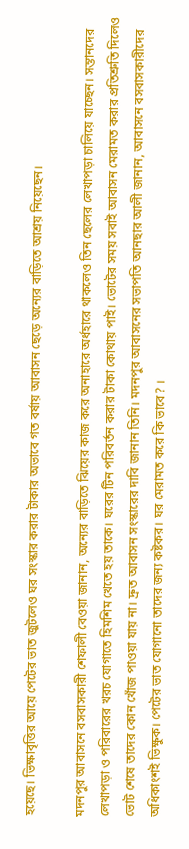হয়েছে। ভিক্ষাবৃত্তির আয়ে পেটের ভাত জুটলেও ঘর সংস্কার করার টাকার অভাবে গত বর্ষায় আবাসন ছেড়ে অন্যের বাড়িতে আশ্রয় নিয়েছেন।

মদনপুর আবাসনে বসবাসকারী শেফালী বেওয়া জানান, অন্যের বাড়িতে ঝিয়ের কাজ করে অনাহারে অর্ধহারে থাকলেও তিন ছেলের লেখাপড়া চালিয়ে যাচ্ছেন। সন্তানদের লেখাপড়া ও পরিবারের খরচ যোগাতে হিমশিম খেতে হয় তাকে। ঘরের টিন পরিবর্তন করার টাকা কোথায় পাই। ভোটের সময় সবাই আবাসন মেরামত করার প্রতিশ্রুতি দিলেও ভোট শেষে তাদের কোন খোঁজ পাওয়া যায় না। দ্রুত আবাসন সংস্কারের দাবি জানান তিনি। মদনপুর আবাসনের সভাপতি আনছার আলী জানান, আবাসনে বসবাসকারীদের অধিকাংশই ভিক্ষুক। পেটের ভাত যোগানো তাদের জন্য কষ্টকর। ঘর মেরামত করে কি ভাবে? ।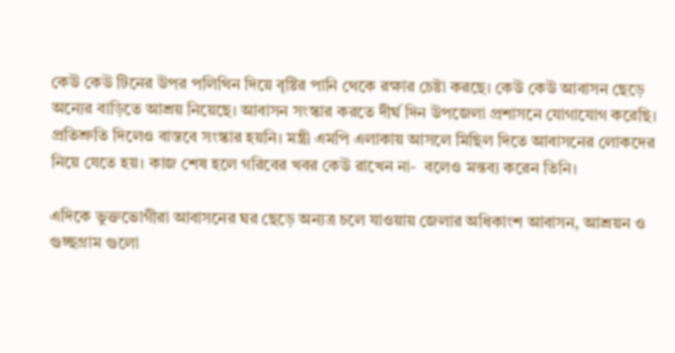কেউ কেউ টিনের উপর পলিথিন দিয়ে বৃষ্টির পানি থেকে রক্ষার চেষ্টা করছে। কেউ কেউ আবাসন ছেড়ে অন্যের বাড়িতে আশ্রয় নিয়েছে। আবাসন সংস্কার করতে দীর্ঘ দিন উপজেলা প্রশাসনে যোগাযোগ করেছি। প্রতিশ্রুতি দিলেও বাস্তবে সংস্কার হয়নি। মন্ত্রী এমপি এলাকায় আসলে মিছিল দিতে আবাসনের লোকদের নিয়ে যেতে হয়। কাজ শেষ হলে গরিবের খবর কেউ রাখেন না-  বলেও মন্তব্য করেন তিনি।

এদিকে ভুক্তভোগীরা আবাসনের ঘর ছেড়ে অন্যত্র চলে যাওয়ায় জেলার অধিকাংশ আবাসন, আশ্রয়ন ও গুচ্ছগ্রাম গুলো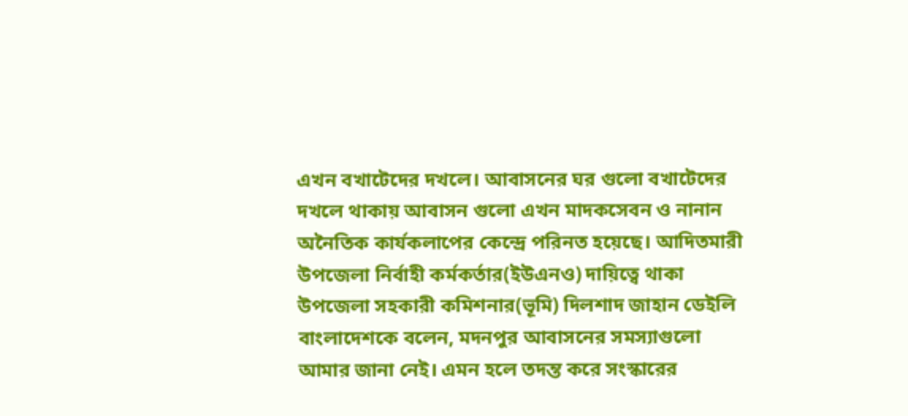এখন বখাটেদের দখলে। আবাসনের ঘর গুলো বখাটেদের দখলে থাকায় আবাসন গুলো এখন মাদকসেবন ও নানান অনৈতিক কার্যকলাপের কেন্দ্রে পরিনত হয়েছে। আদিতমারী উপজেলা নির্বাহী কর্মকর্তার(ইউএনও) দায়িত্বে থাকা উপজেলা সহকারী কমিশনার(ভূমি) দিলশাদ জাহান ডেইলি বাংলাদেশকে বলেন, মদনপুর আবাসনের সমস্যাগুলো আমার জানা নেই। এমন হলে তদন্ত করে সংস্কারের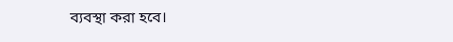ব্যবস্থা করা হবে।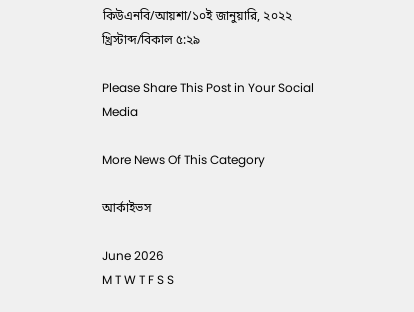কিউএনবি/আয়শা/১০ই জানুয়ারি, ২০২২ খ্রিস্টাব্দ/বিকাল ৫:২৯

Please Share This Post in Your Social Media

More News Of This Category

আর্কাইভস

June 2026
M T W T F S S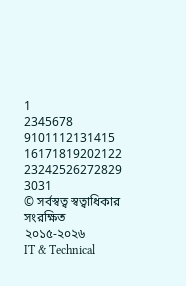1
2345678
9101112131415
16171819202122
23242526272829
3031
© সর্বস্বত্ব স্বত্বাধিকার সংরক্ষিত ২০১৫-২০২৬
IT & Technical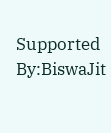Supported By:BiswaJit